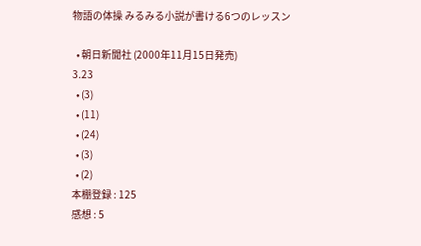物語の体操 みるみる小説が書ける6つのレッスン

  • 朝日新聞社 (2000年11月15日発売)
3.23
  • (3)
  • (11)
  • (24)
  • (3)
  • (2)
本棚登録 : 125
感想 : 5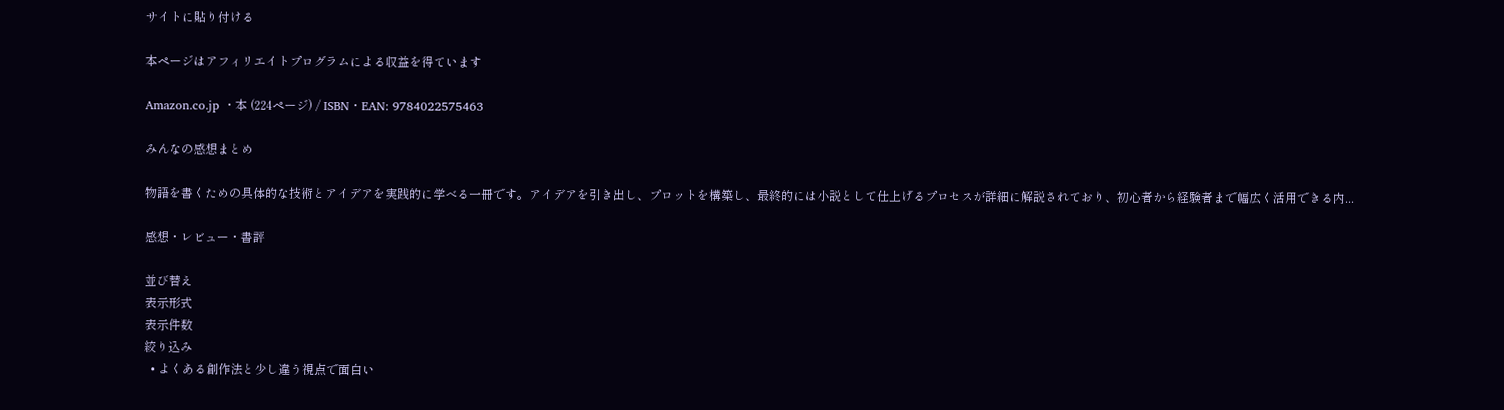サイトに貼り付ける

本ページはアフィリエイトプログラムによる収益を得ています

Amazon.co.jp ・本 (224ページ) / ISBN・EAN: 9784022575463

みんなの感想まとめ

物語を書くための具体的な技術とアイデアを実践的に学べる一冊です。アイデアを引き出し、プロットを構築し、最終的には小説として仕上げるプロセスが詳細に解説されており、初心者から経験者まで幅広く活用できる内...

感想・レビュー・書評

並び替え
表示形式
表示件数
絞り込み
  • よくある創作法と少し違う視点で面白い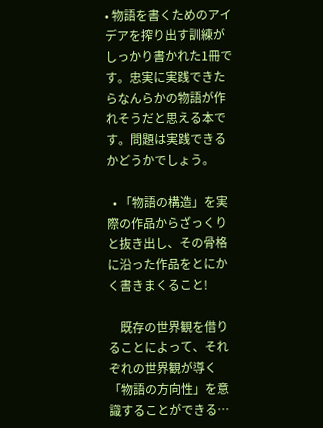• 物語を書くためのアイデアを搾り出す訓練がしっかり書かれた1冊です。忠実に実践できたらなんらかの物語が作れそうだと思える本です。問題は実践できるかどうかでしょう。

  • 「物語の構造」を実際の作品からざっくりと抜き出し、その骨格に沿った作品をとにかく書きまくること!

    既存の世界観を借りることによって、それぞれの世界観が導く「物語の方向性」を意識することができる…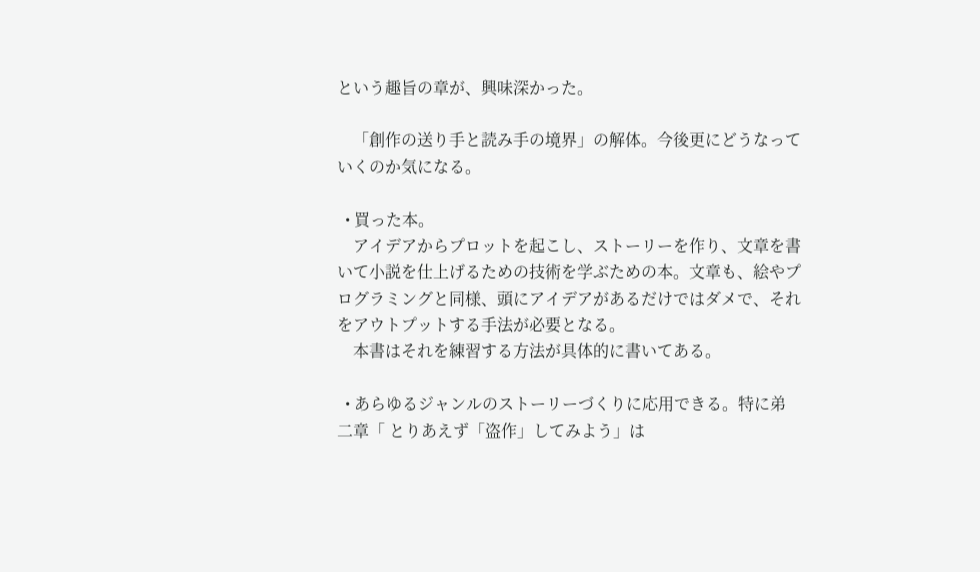という趣旨の章が、興味深かった。

    「創作の送り手と読み手の境界」の解体。今後更にどうなっていくのか気になる。

  • 買った本。
    アイデアからプロットを起こし、ストーリーを作り、文章を書いて小説を仕上げるための技術を学ぶための本。文章も、絵やプログラミングと同様、頭にアイデアがあるだけではダメで、それをアウトプットする手法が必要となる。
    本書はそれを練習する方法が具体的に書いてある。

  • あらゆるジャンルのストーリーづくりに応用できる。特に弟二章「 とりあえず「盗作」してみよう」は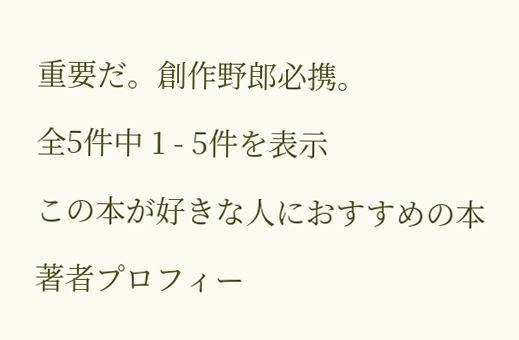重要だ。創作野郎必携。

全5件中 1 - 5件を表示

この本が好きな人におすすめの本

著者プロフィー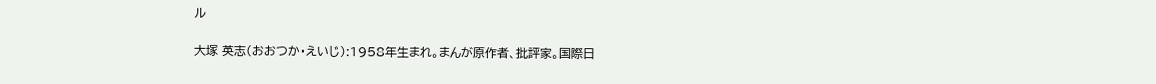ル

大塚 英志(おおつか・えいじ):1958年生まれ。まんが原作者、批評家。国際日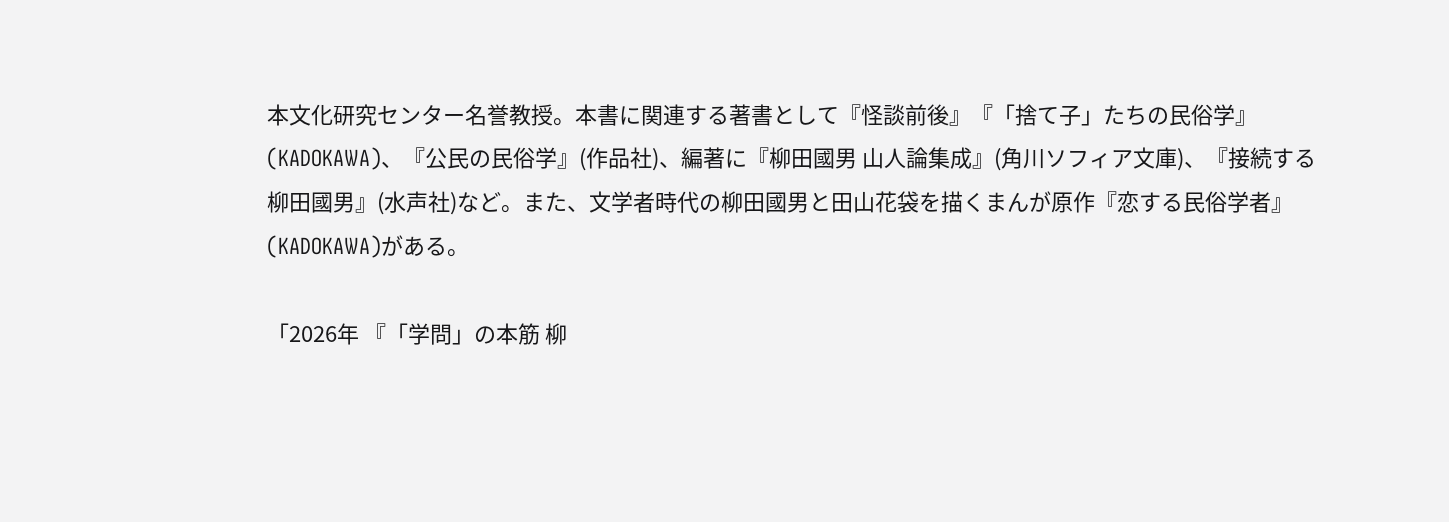本文化研究センター名誉教授。本書に関連する著書として『怪談前後』『「捨て子」たちの民俗学』(KADOKAWA)、『公民の民俗学』(作品社)、編著に『柳田國男 山人論集成』(角川ソフィア文庫)、『接続する柳田國男』(水声社)など。また、文学者時代の柳田國男と田山花袋を描くまんが原作『恋する民俗学者』(KADOKAWA)がある。

「2026年 『「学問」の本筋 柳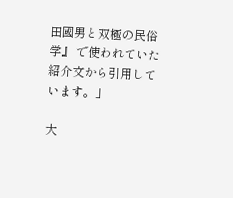田國男と双極の民俗学』 で使われていた紹介文から引用しています。」

大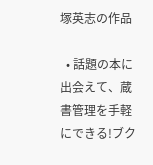塚英志の作品

  • 話題の本に出会えて、蔵書管理を手軽にできる!ブク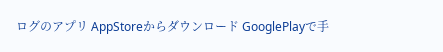ログのアプリ AppStoreからダウンロード GooglePlayで手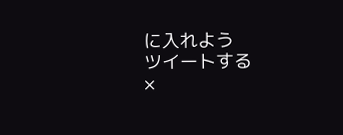に入れよう
ツイートする
×